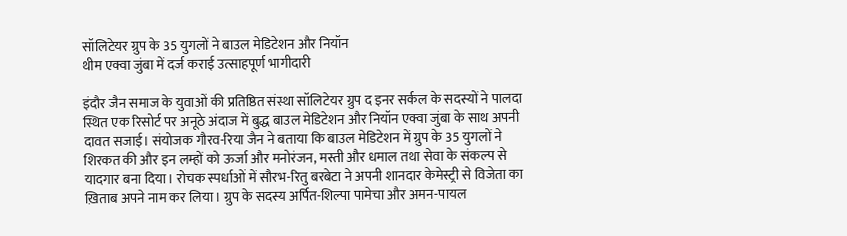सॉलिटेयर ग्रुप के 35 युगलों ने बाउल मेडिटेशन और नियॉन
थीम एक्वा जुंबा में दर्ज कराई उत्साहपूर्ण भागीदारी

इंदौर जैन समाज के युवाओं की प्रतिष्ठित संस्था सॉलिटेयर ग्रुप द इनर सर्कल के सदस्यों ने पालदा स्थित एक रिसोर्ट पर अनूठे अंदाज में बुद्ध बाउल मेडिटेशन और नियॉन एक्वा जुंबा के साथ अपनी दावत सजाई। संयोजक गौरव-रिया जैन ने बताया कि बाउल मेडिटेशन में ग्रुप के 35 युगलों ने शिरकत की और इन लम्हों को ऊर्जा और मनोरंजन, मस्ती और धमाल तथा सेवा के संकल्प से यादगार बना दिया। रोचक स्पर्धाओं में सौरभ-रितु बरबेटा ने अपनी शानदार केमेस्ट्री से विजेता का ख़िताब अपने नाम कर लिया। ग्रुप के सदस्य अर्पित-शिल्पा पामेचा और अमन-पायल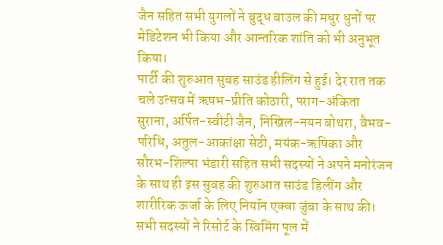जैन सहित सभी युगलों ने बुद्ध बाउल की मधुर धुनों पर मेडिटेशन भी किया और आन्तरिक शांति को भी अनुभूत किया।
पार्टी की शुरुआत सुबह साउंड हीलिंग से हुई। देर रात तक चले उत्सव में ऋषभ-प्रीति कोठारी, पराग-अंकिता सुराना, अर्पित-स्वीटी जैन, निखिल-नयन बोथरा, वैभव-परिधि, अतुल-आकांक्षा सेठी, मयंक-ऋषिका और सौरभ-शिल्पा भंडारी सहित सभी सदस्यों ने अपने मनोरंजन के साथ ही इस सुबह की शुरुआत साउंड हिलींग और शारीरिक ऊर्जा के लिए नियॉन एक्वा जुंबा के साथ की। सभी सदस्यों ने रिसोर्ट के स्विमिंग पूल में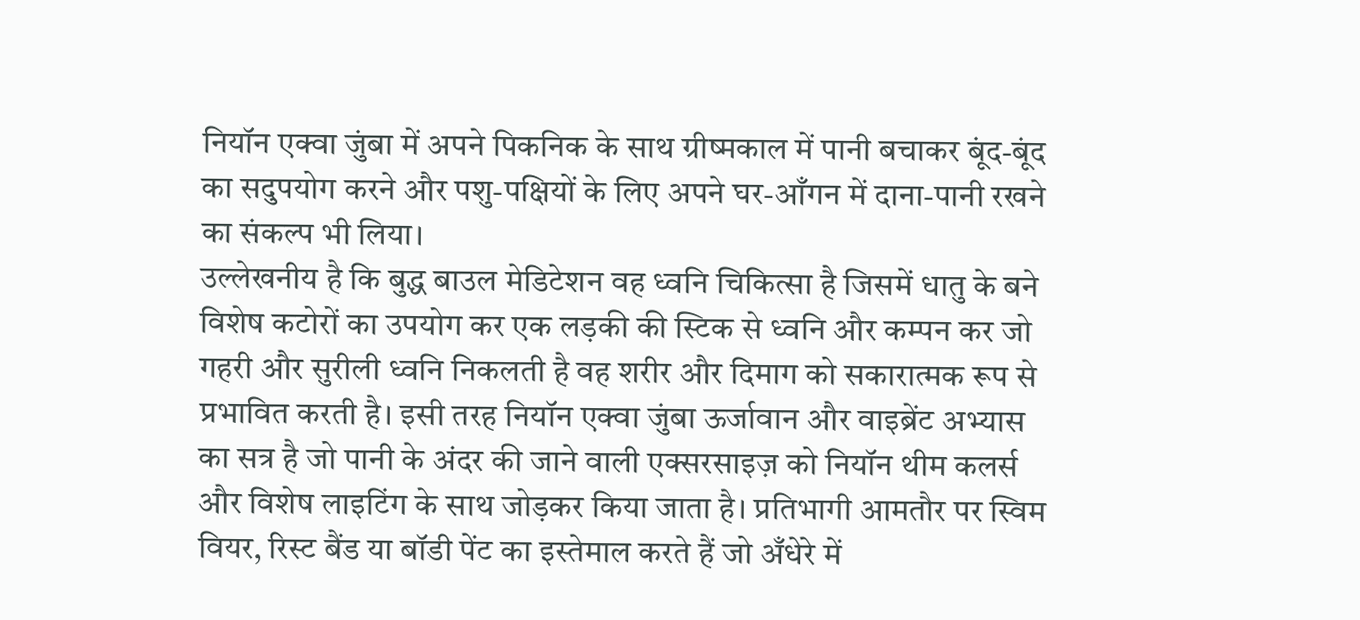नियॉन एक्वा जुंबा में अपने पिकनिक के साथ ग्रीष्मकाल में पानी बचाकर बूंद-बूंद का सदुपयोग करने और पशु-पक्षियों के लिए अपने घर-आँगन में दाना-पानी रखने का संकल्प भी लिया।
उल्लेखनीय है कि बुद्ध बाउल मेडिटेशन वह ध्वनि चिकित्सा है जिसमें धातु के बने विशेष कटोरों का उपयोग कर एक लड़की की स्टिक से ध्वनि और कम्पन कर जो गहरी और सुरीली ध्वनि निकलती है वह शरीर और दिमाग को सकारात्मक रूप से प्रभावित करती है। इसी तरह नियॉन एक्वा जुंबा ऊर्जावान और वाइब्रेंट अभ्यास का सत्र है जो पानी के अंदर की जाने वाली एक्सरसाइज़ को नियॉन थीम कलर्स और विशेष लाइटिंग के साथ जोड़कर किया जाता है। प्रतिभागी आमतौर पर स्विम वियर, रिस्ट बैंड या बॉडी पेंट का इस्तेमाल करते हैं जो अँधेरे में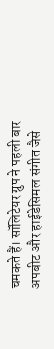चमकते हैं। सॉलिटेयर ग्रुप ने पहली बार अपबीट और हाईडेसिमल संगीत जैसे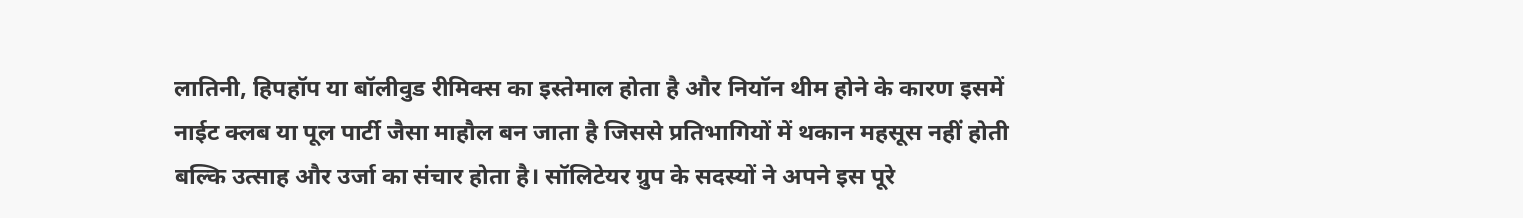लातिनी, हिपहॉप या बॉलीवुड रीमिक्स का इस्तेमाल होता है और नियॉन थीम होने के कारण इसमें नाईट क्लब या पूल पार्टी जैसा माहौल बन जाता है जिससे प्रतिभागियों में थकान महसूस नहीं होती बल्कि उत्साह और उर्जा का संचार होता है। सॉलिटेयर ग्रुप के सदस्यों ने अपने इस पूरे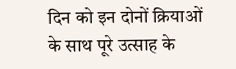दिन को इन दोनों क्रियाओं के साथ पूरे उत्साह के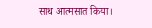साथ आत्मसात किया।